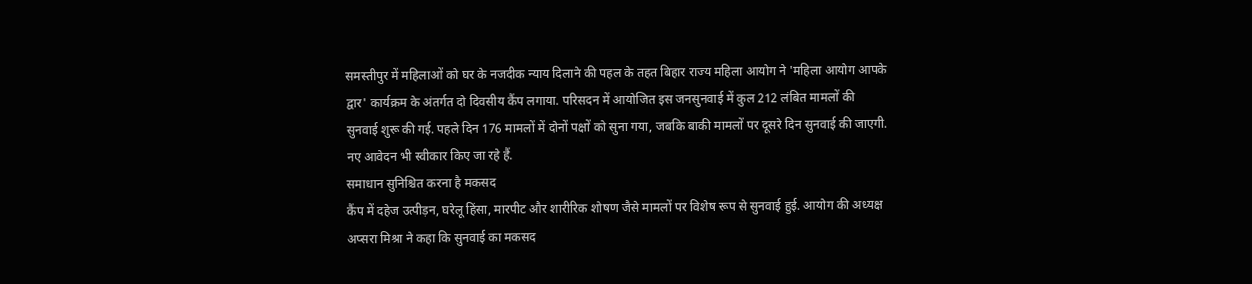समस्तीपुर में महिलाओं को घर के नजदीक न्याय दिलाने की पहल के तहत बिहार राज्य महिला आयोग ने 'महिला आयोग आपके द्वार' कार्यक्रम के अंतर्गत दो दिवसीय कैंप लगाया. परिसदन में आयोजित इस जनसुनवाई में कुल 212 लंबित मामलों की सुनवाई शुरू की गई. पहले दिन 176 मामलों में दोनों पक्षों को सुना गया, जबकि बाकी मामलों पर दूसरे दिन सुनवाई की जाएगी. नए आवेदन भी स्वीकार किए जा रहे हैं.
समाधान सुनिश्चित करना है मकसद
कैंप में दहेज उत्पीड़न, घरेलू हिंसा, मारपीट और शारीरिक शोषण जैसे मामलों पर विशेष रूप से सुनवाई हुई. आयोग की अध्यक्ष अप्सरा मिश्रा ने कहा कि सुनवाई का मकसद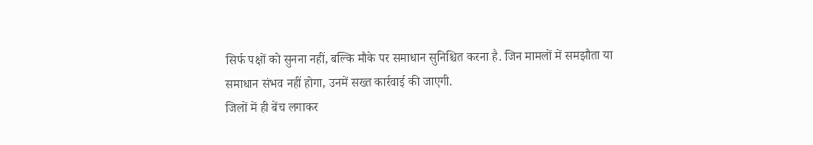सिर्फ पक्षों को सुनना नहीं, बल्कि मौके पर समाधान सुनिश्चित करना है. जिन मामलों में समझौता या समाधान संभव नहीं होगा, उनमें सख्त कार्रवाई की जाएगी.
जिलों में ही बेंच लगाकर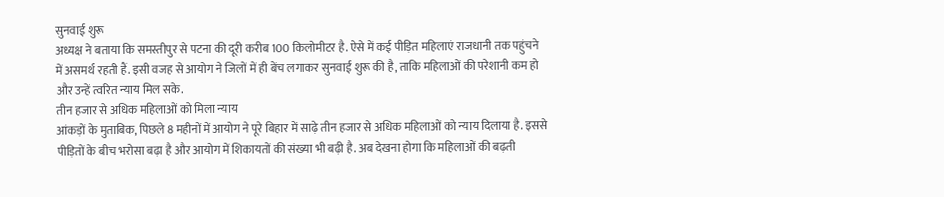सुनवाई शुरू
अध्यक्ष ने बताया कि समस्तीपुर से पटना की दूरी करीब 100 किलोमीटर है. ऐसे में कई पीड़ित महिलाएं राजधानी तक पहुंचने में असमर्थ रहती हैं. इसी वजह से आयोग ने जिलों में ही बेंच लगाकर सुनवाई शुरू की है, ताकि महिलाओं की परेशानी कम हो और उन्हें त्वरित न्याय मिल सके.
तीन हजार से अधिक महिलाओं को मिला न्याय
आंकड़ों के मुताबिक, पिछले 8 महीनों में आयोग ने पूरे बिहार में साढ़े तीन हजार से अधिक महिलाओं को न्याय दिलाया है. इससे पीड़ितों के बीच भरोसा बढ़ा है और आयोग में शिकायतों की संख्या भी बढ़ी है. अब देखना होगा कि महिलाओं की बढ़ती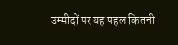उम्मीदों पर यह पहल कितनी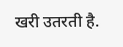खरी उतरती है.